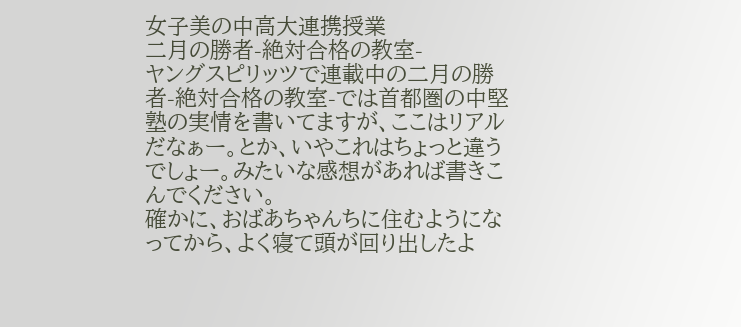女子美の中高大連携授業
二月の勝者-絶対合格の教室-
ヤングスピリッツで連載中の二月の勝者-絶対合格の教室-では首都圏の中堅塾の実情を書いてますが、ここはリアルだなぁー。とか、いやこれはちょっと違うでしょー。みたいな感想があれば書きこんでください。
確かに、おばあちゃんちに住むようになってから、よく寝て頭が回り出したよ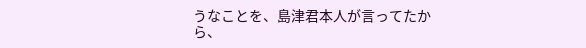うなことを、島津君本人が言ってたから、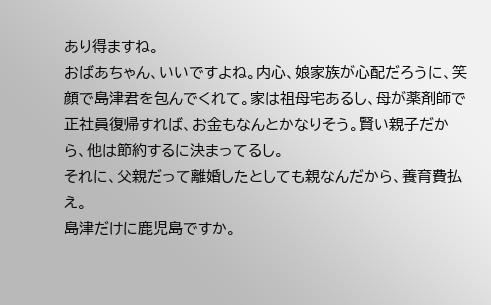あり得ますね。
おばあちゃん、いいですよね。内心、娘家族が心配だろうに、笑顔で島津君を包んでくれて。家は祖母宅あるし、母が薬剤師で正社員復帰すれば、お金もなんとかなりそう。賢い親子だから、他は節約するに決まってるし。
それに、父親だって離婚したとしても親なんだから、養育費払え。
島津だけに鹿児島ですか。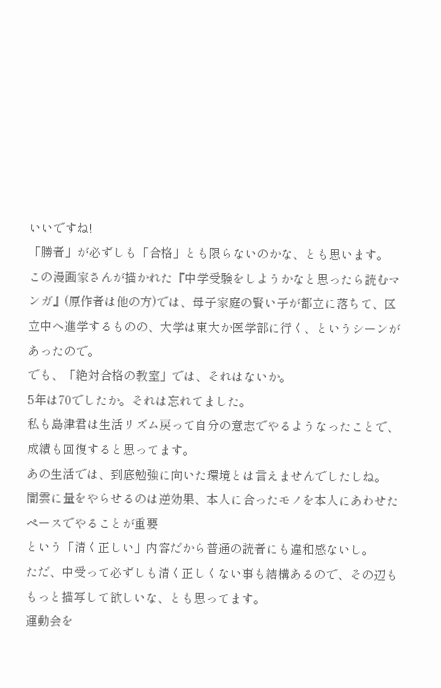いいですね!
「勝者」が必ずしも「合格」とも限らないのかな、とも思います。
この漫画家さんが描かれた『中学受験をしようかなと思ったら読むマンガ』(原作者は他の方)では、母子家庭の賢い子が都立に落ちて、区立中へ進学するものの、大学は東大か医学部に行く、というシーンがあったので。
でも、「絶対合格の教室」では、それはないか。
5年は70でしたか。それは忘れてました。
私も島津君は生活リズム戻って自分の意志でやるようなったことで、成績も回復すると思ってます。
あの生活では、到底勉強に向いた環境とは言えませんでしたしね。
闇雲に量をやらせるのは逆効果、本人に合ったモノを本人にあわせたペースでやることが重要
という「清く正しい」内容だから普通の読者にも違和感ないし。
ただ、中受って必ずしも清く正しくない事も結構あるので、その辺ももっと描写して欲しいな、とも思ってます。
運動会を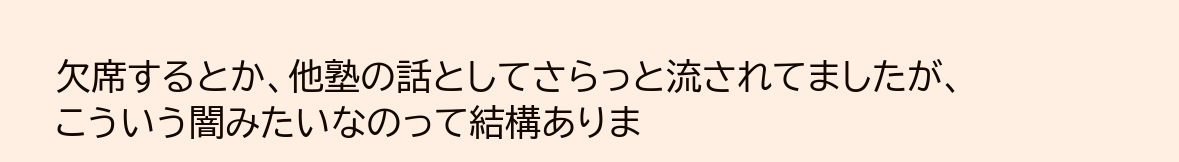欠席するとか、他塾の話としてさらっと流されてましたが、こういう闇みたいなのって結構ありま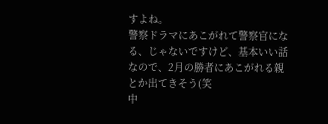すよね。
警察ドラマにあこがれて警察官になる、じゃないですけど、基本いい話なので、2月の勝者にあこがれる親とか出てきそう(笑
中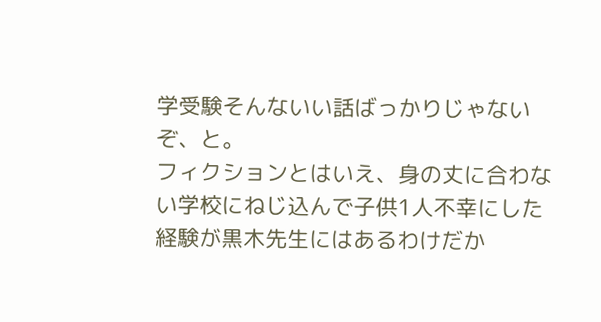学受験そんないい話ばっかりじゃないぞ、と。
フィクションとはいえ、身の丈に合わない学校にねじ込んで子供1人不幸にした経験が黒木先生にはあるわけだか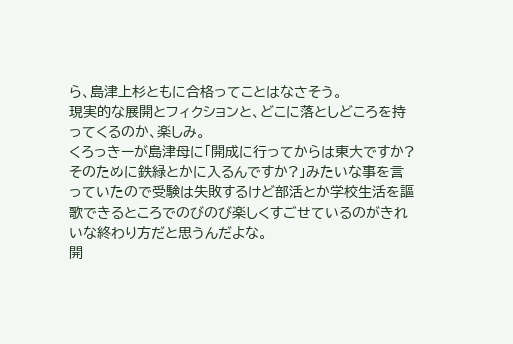ら、島津上杉ともに合格ってことはなさそう。
現実的な展開とフィクションと、どこに落としどころを持ってくるのか、楽しみ。
くろっきーが島津母に「開成に行ってからは東大ですか?そのために鉄緑とかに入るんですか?」みたいな事を言っていたので受験は失敗するけど部活とか学校生活を謳歌できるところでのびのび楽しくすごせているのがきれいな終わり方だと思うんだよな。
開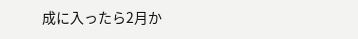成に入ったら2月か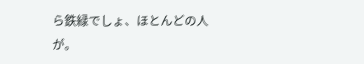ら鉄緑でしょ、ほとんどの人が。